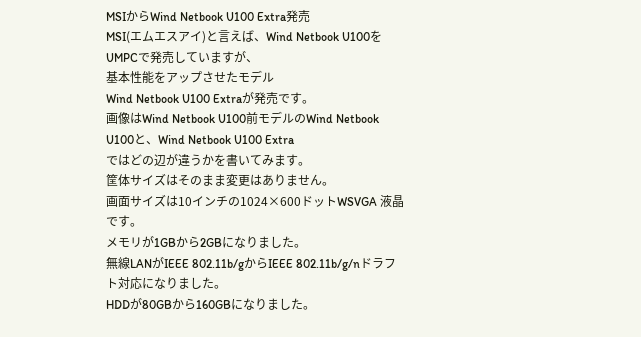MSIからWind Netbook U100 Extra発売
MSI(エムエスアイ)と言えば、Wind Netbook U100をUMPCで発売していますが、
基本性能をアップさせたモデル
Wind Netbook U100 Extraが発売です。
画像はWind Netbook U100前モデルのWind Netbook U100と、Wind Netbook U100 Extra
ではどの辺が違うかを書いてみます。
筐体サイズはそのまま変更はありません。
画面サイズは10インチの1024×600ドットWSVGA 液晶です。
メモリが1GBから2GBになりました。
無線LANがIEEE 802.11b/gからIEEE 802.11b/g/nドラフト対応になりました。
HDDが80GBから160GBになりました。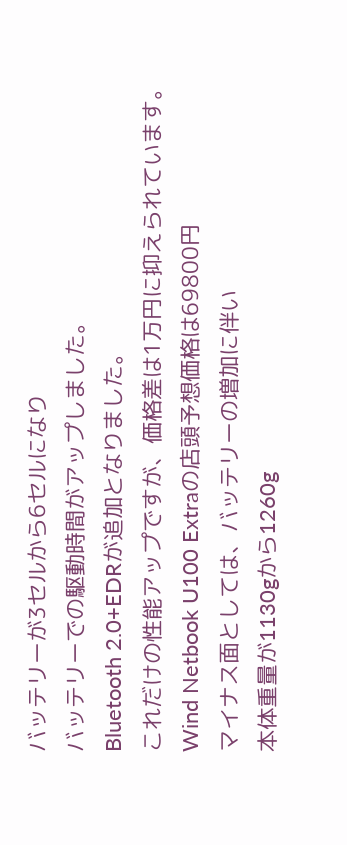バッテリーが3セルから6セルになり
バッテリーでの駆動時間がアップしました。
Bluetooth 2.0+EDRが追加となりました。
これだけの性能アップですが、価格差は1万円に抑えられています。
Wind Netbook U100 Extraの店頭予想価格は69800円
マイナス面としては、バッテリーの増加に伴い
本体重量が1130gから1260g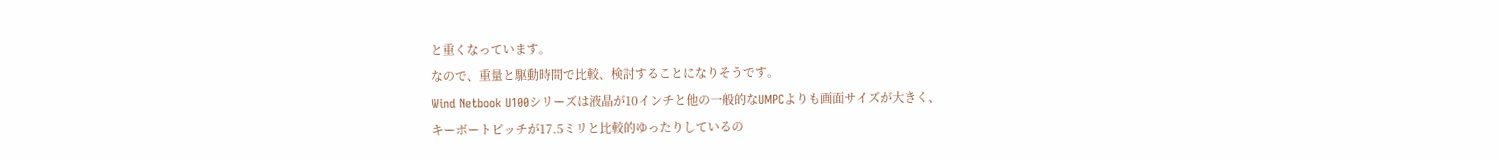と重くなっています。
なので、重量と駆動時間で比較、検討することになりそうです。
Wind Netbook U100シリーズは液晶が10インチと他の一般的なUMPCよりも画面サイズが大きく、
キーボートピッチが17.5ミリと比較的ゆったりしているの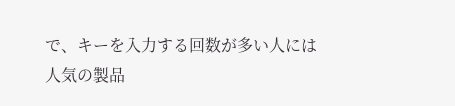で、キーを入力する回数が多い人には
人気の製品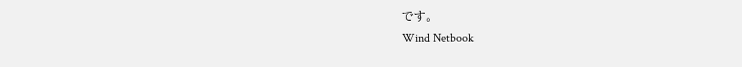です。
Wind Netbook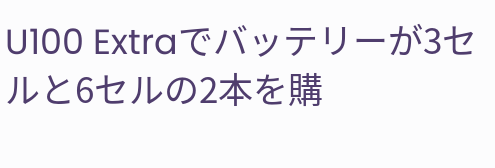U100 Extraでバッテリーが3セルと6セルの2本を購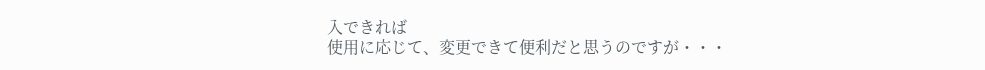入できれば
使用に応じて、変更できて便利だと思うのですが・・・